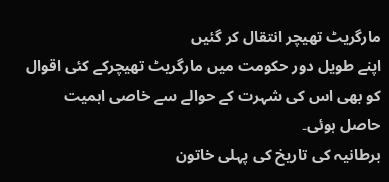مارگریٹ تھیچر انتقال کر گئیں
اپنے طویل دور حکومت میں مارگریٹ تھیچرکے کئی اقوال کو بھی اس کی شہرت کے حوالے سے خاصی اہمیت حاصل ہوئی۔
برطانیہ کی تاریخ کی پہلی خاتون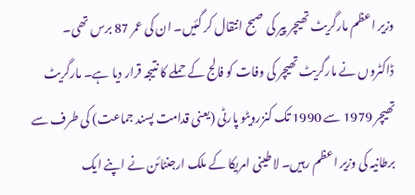وزیر اعظم مارگریٹ تھیچر پیر کی صبح انتقال کر گئیں۔ ان کی عمر 87 برس تھی۔ ڈاکٹروں نے مارگریٹ تھیچر کی وفات کو فالج کے حملے کا نتیجہ قرار دیا ہے۔ مارگریٹ تھیچر 1979 سے 1990 تک کنزرویٹو پارٹی (یعنی قدامت پسند جماعت) کی طرف سے برطانیہ کی وزیر اعظم رہیں۔ لاطینی امریکا کے ملک ارجنٹائن نے اپنے ایک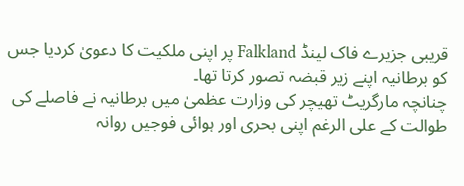قریبی جزیرے فاک لینڈ Falkland پر اپنی ملکیت کا دعویٰ کردیا جس کو برطانیہ اپنے زیر قبضہ تصور کرتا تھا۔
چنانچہ مارگریٹ تھیچر کی وزارت عظمیٰ میں برطانیہ نے فاصلے کی طوالت کے علی الرغم اپنی بحری اور ہوائی فوجیں روانہ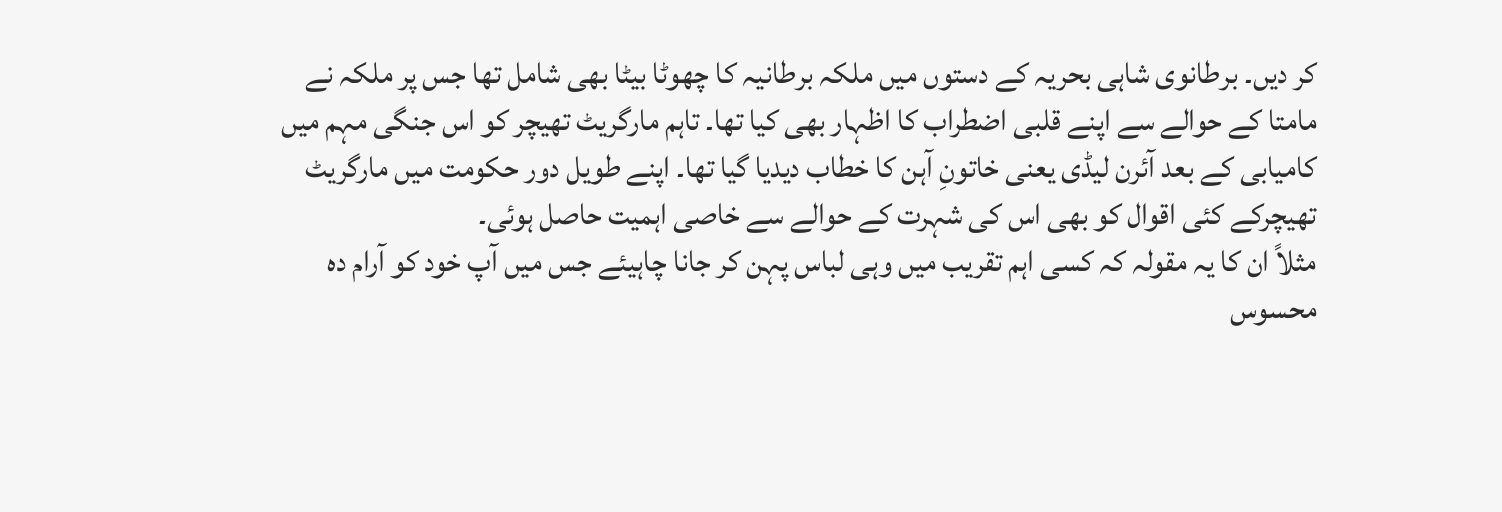کر دیں۔ برطانوی شاہی بحریہ کے دستوں میں ملکہ برطانیہ کا چھوٹا بیٹا بھی شامل تھا جس پر ملکہ نے مامتا کے حوالے سے اپنے قلبی اضطراب کا اظہار بھی کیا تھا۔ تاہم مارگریٹ تھیچر کو اس جنگی مہم میں کامیابی کے بعد آئرن لیڈی یعنی خاتونِ آہن کا خطاب دیدیا گیا تھا۔ اپنے طویل دور حکومت میں مارگریٹ تھیچرکے کئی اقوال کو بھی اس کی شہرت کے حوالے سے خاصی اہمیت حاصل ہوئی۔
مثلاً ان کا یہ مقولہ کہ کسی اہم تقریب میں وہی لباس پہن کر جانا چاہیئے جس میں آپ خود کو آرام دہ محسوس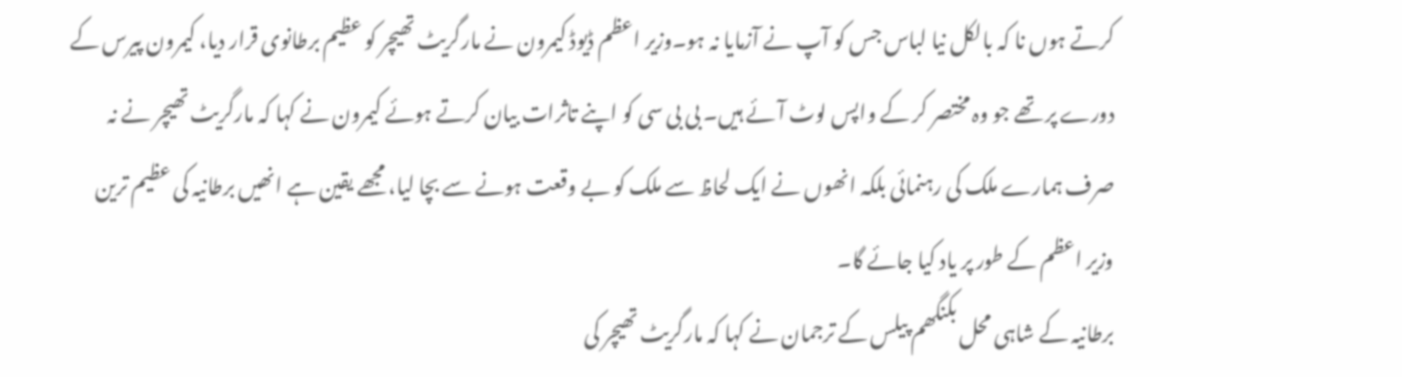کرتے ہوں نا کہ بالکل نیا لباس جس کو آپ نے آزمایا نہ ہو۔وزیر اعظم ڈیوڈ کیمرون نے مارگریٹ تھیچر کو عظیم برطانوی قرار دیا، کیمرون پیرس کے دورے پر تھے جو وہ مختصر کر کے واپس لوٹ آئے ہیں۔ بی بی سی کو اپنے تاثرات بیان کرتے ہوئے کیمرون نے کہا کہ مارگریٹ تھیچر نے نہ صرف ہمارے ملک کی رہنمائی بلکہ انھوں نے ایک لحاظ سے ملک کو بے وقعت ہونے سے بچا لیا، مجھے یقین ہے انھیں برطانیہ کی عظیم ترین وزیر اعظم کے طور پر یاد کیا جائے گا۔
برطانیہ کے شاہی محل بکنگھم پیلس کے ترجمان نے کہا کہ مارگریٹ تھیچر کی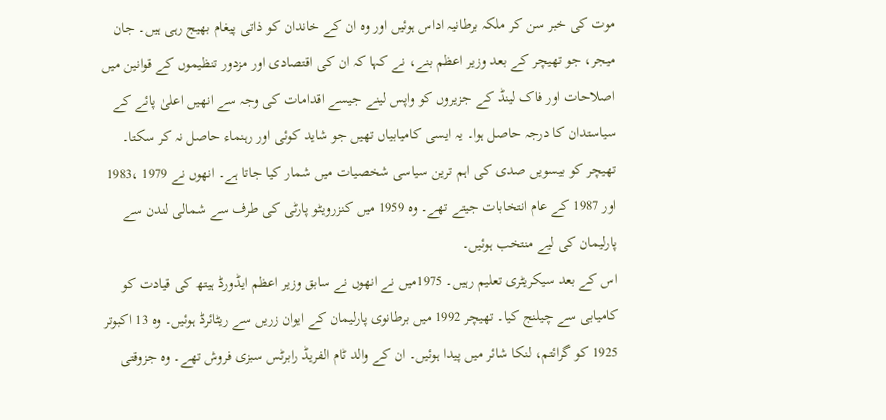موت کی خبر سن کر ملکہ برطانیہ اداس ہوئیں اور وہ ان کے خاندان کو ذاتی پیغام بھیج رہی ہیں۔ جان میجر، جو تھیچر کے بعد وزیر اعظم بنے، نے کہا کہ ان کی اقتصادی اور مزدور تنظیموں کے قوانین میں اصلاحات اور فاک لینڈ کے جزیروں کو واپس لینے جیسے اقدامات کی وجہ سے انھیں اعلیٰ پائے کے سیاستدان کا درجہ حاصل ہوا۔ یہ ایسی کامیابیاں تھیں جو شاید کوئی اور رہنماء حاصل نہ کر سکتا۔ تھیچر کو بیسویں صدی کی اہم ترین سیاسی شخصیات میں شمار کیا جاتا ہے۔ انھوں نے 1979 ،1983 اور 1987 کے عام انتخابات جیتے تھے۔ وہ 1959 میں کنزرویٹو پارٹی کی طرف سے شمالی لندن سے پارلیمان کی لیے منتخب ہوئیں۔
اس کے بعد سیکریٹری تعلیم رہیں۔ 1975میں نے انھوں نے سابق وزیر اعظم ایڈورڈ ہیتھ کی قیادت کو کامیابی سے چیلنج کیا۔ تھیچر 1992 میں برطانوی پارلیمان کے ایوان زریں سے ریٹائرڈ ہوئیں۔ وہ 13 اکبوتر 1925 کو گرائتم، لنکا شائر میں پیدا ہوئیں۔ ان کے والد ٹام الفریڈ رابرٹس سبزی فروش تھے۔ وہ جزوقتی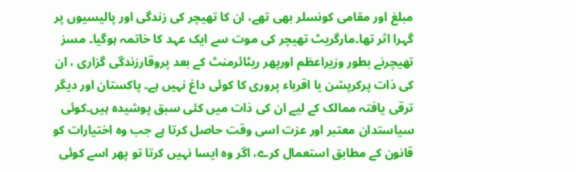مبلغ اور مقامی کونسلر بھی تھے، ان کا تھیچر کی زندگی اور پالیسیوں پر گہرا اثر تھا۔مارگریٹ تھیچر کی موت سے ایک عہد کا خاتمہ ہوگیا۔ مسز تھیچرنے بطور وزیراعظم اورپھر ریٹائرمنٹ کے بعد پروقارزندگی گزاری ، ان کی ذات پرکرپشن یا اقرباء پروری کا کوئی داغ نہیں ہے۔ پاکستان اور دیگر ترقی یافتہ ممالک کے لیے ان کی ذات میں کئی سبق پوشیدہ ہیں۔کوئی سیاستدان معتبر اور عزت اسی وقت حاصل کرتا ہے جب وہ اختیارات کو قانون کے مطابق استعمال کرے، اگر وہ ایسا نہیں کرتا تو پھر اسے کوئی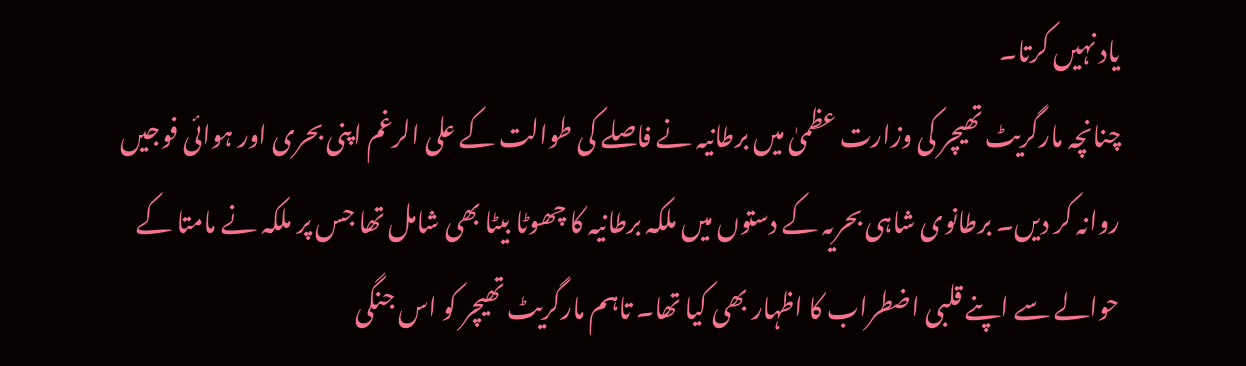یاد نہیں کرتا۔
چنانچہ مارگریٹ تھیچر کی وزارت عظمیٰ میں برطانیہ نے فاصلے کی طوالت کے علی الرغم اپنی بحری اور ہوائی فوجیں روانہ کر دیں۔ برطانوی شاہی بحریہ کے دستوں میں ملکہ برطانیہ کا چھوٹا بیٹا بھی شامل تھا جس پر ملکہ نے مامتا کے حوالے سے اپنے قلبی اضطراب کا اظہار بھی کیا تھا۔ تاہم مارگریٹ تھیچر کو اس جنگی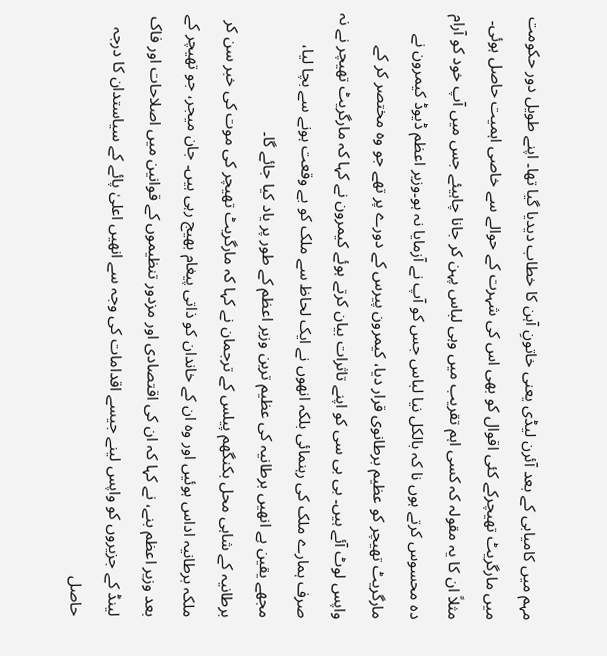مہم میں کامیابی کے بعد آئرن لیڈی یعنی خاتونِ آہن کا خطاب دیدیا گیا تھا۔ اپنے طویل دور حکومت میں مارگریٹ تھیچرکے کئی اقوال کو بھی اس کی شہرت کے حوالے سے خاصی اہمیت حاصل ہوئی۔
مثلاً ان کا یہ مقولہ کہ کسی اہم تقریب میں وہی لباس پہن کر جانا چاہیئے جس میں آپ خود کو آرام دہ محسوس کرتے ہوں نا کہ بالکل نیا لباس جس کو آپ نے آزمایا نہ ہو۔وزیر اعظم ڈیوڈ کیمرون نے مارگریٹ تھیچر کو عظیم برطانوی قرار دیا، کیمرون پیرس کے دورے پر تھے جو وہ مختصر کر کے واپس لوٹ آئے ہیں۔ بی بی سی کو اپنے تاثرات بیان کرتے ہوئے کیمرون نے کہا کہ مارگریٹ تھیچر نے نہ صرف ہمارے ملک کی رہنمائی بلکہ انھوں نے ایک لحاظ سے ملک کو بے وقعت ہونے سے بچا لیا، مجھے یقین ہے انھیں برطانیہ کی عظیم ترین وزیر اعظم کے طور پر یاد کیا جائے گا۔
برطانیہ کے شاہی محل بکنگھم پیلس کے ترجمان نے کہا کہ مارگریٹ تھیچر کی موت کی خبر سن کر ملکہ برطانیہ اداس ہوئیں اور وہ ان کے خاندان کو ذاتی پیغام بھیج رہی ہیں۔ جان میجر، جو تھیچر کے بعد وزیر اعظم بنے، نے کہا کہ ان کی اقتصادی اور مزدور تنظیموں کے قوانین میں اصلاحات اور فاک لینڈ کے جزیروں کو واپس لینے جیسے اقدامات کی وجہ سے انھیں اعلیٰ پائے کے سیاستدان کا درجہ حاصل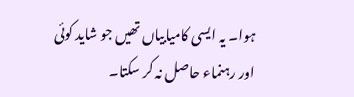ہوا۔ یہ ایسی کامیابیاں تھیں جو شاید کوئی اور رہنماء حاصل نہ کر سکتا۔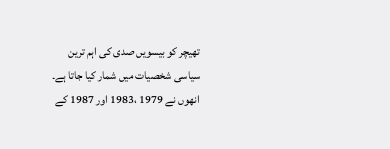تھیچر کو بیسویں صدی کی اہم ترین سیاسی شخصیات میں شمار کیا جاتا ہے۔ انھوں نے 1979 ،1983 اور 1987 کے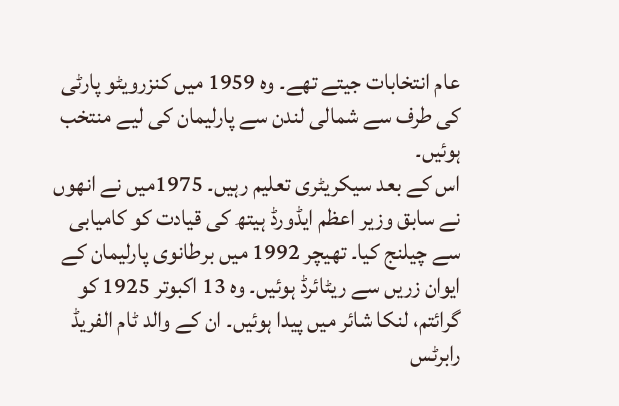عام انتخابات جیتے تھے۔ وہ 1959 میں کنزرویٹو پارٹی کی طرف سے شمالی لندن سے پارلیمان کی لیے منتخب ہوئیں۔
اس کے بعد سیکریٹری تعلیم رہیں۔ 1975میں نے انھوں نے سابق وزیر اعظم ایڈورڈ ہیتھ کی قیادت کو کامیابی سے چیلنج کیا۔ تھیچر 1992 میں برطانوی پارلیمان کے ایوان زریں سے ریٹائرڈ ہوئیں۔ وہ 13 اکبوتر 1925 کو گرائتم، لنکا شائر میں پیدا ہوئیں۔ ان کے والد ٹام الفریڈ رابرٹس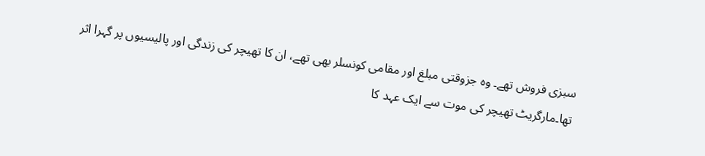سبزی فروش تھے۔ وہ جزوقتی مبلغ اور مقامی کونسلر بھی تھے، ان کا تھیچر کی زندگی اور پالیسیوں پر گہرا اثر تھا۔مارگریٹ تھیچر کی موت سے ایک عہد کا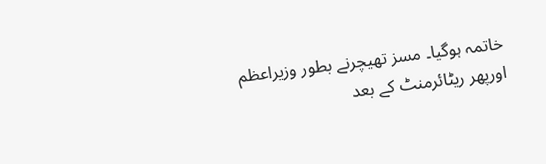خاتمہ ہوگیا۔ مسز تھیچرنے بطور وزیراعظم اورپھر ریٹائرمنٹ کے بعد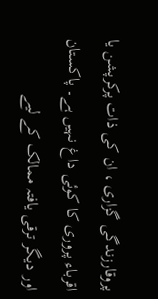پروقارزندگی گزاری ، ان کی ذات پرکرپشن یا اقرباء پروری کا کوئی داغ نہیں ہے۔ پاکستان اور دیگر ترقی یافتہ ممالک کے لیے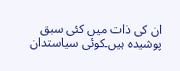ان کی ذات میں کئی سبق پوشیدہ ہیں۔کوئی سیاستدان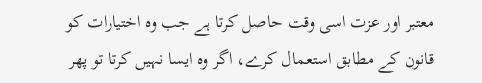معتبر اور عزت اسی وقت حاصل کرتا ہے جب وہ اختیارات کو قانون کے مطابق استعمال کرے، اگر وہ ایسا نہیں کرتا تو پھر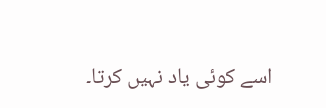اسے کوئی یاد نہیں کرتا۔